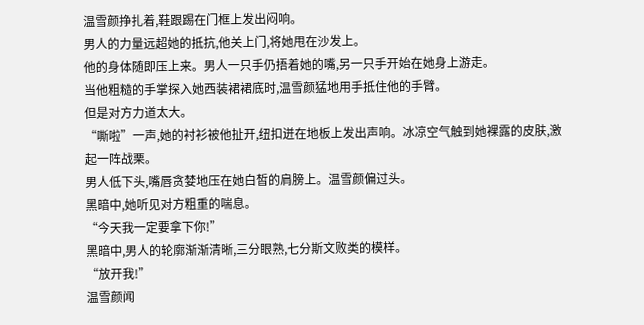温雪颜挣扎着,鞋跟踢在门框上发出闷响。
男人的力量远超她的抵抗,他关上门,将她甩在沙发上。
他的身体随即压上来。男人一只手仍捂着她的嘴,另一只手开始在她身上游走。
当他粗糙的手掌探入她西装裙裙底时,温雪颜猛地用手抵住他的手臂。
但是对方力道太大。
“嘶啦”一声,她的衬衫被他扯开,纽扣迸在地板上发出声响。冰凉空气触到她裸露的皮肤,激起一阵战栗。
男人低下头,嘴唇贪婪地压在她白皙的肩膀上。温雪颜偏过头。
黑暗中,她听见对方粗重的喘息。
“今天我一定要拿下你!”
黑暗中,男人的轮廓渐渐清晰,三分眼熟,七分斯文败类的模样。
“放开我!”
温雪颜闻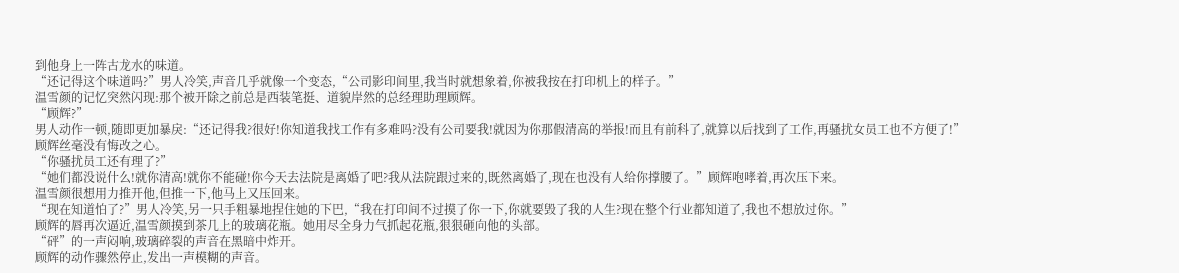到他身上一阵古龙水的味道。
“还记得这个味道吗?”男人冷笑,声音几乎就像一个变态,“公司影印间里,我当时就想象着,你被我按在打印机上的样子。”
温雪颜的记忆突然闪现:那个被开除之前总是西装笔挺、道貌岸然的总经理助理顾辉。
“顾辉?”
男人动作一顿,随即更加暴戾:“还记得我?很好!你知道我找工作有多难吗?没有公司要我!就因为你那假清高的举报!而且有前科了,就算以后找到了工作,再骚扰女员工也不方便了!”
顾辉丝毫没有悔改之心。
“你骚扰员工还有理了?”
“她们都没说什么!就你清高!就你不能碰!你今天去法院是离婚了吧?我从法院跟过来的,既然离婚了,现在也没有人给你撑腰了。”顾辉咆哮着,再次压下来。
温雪颜很想用力推开他,但推一下,他马上又压回来。
“现在知道怕了?”男人冷笑,另一只手粗暴地捏住她的下巴,“我在打印间不过摸了你一下,你就要毁了我的人生?现在整个行业都知道了,我也不想放过你。”
顾辉的唇再次逼近,温雪颜摸到茶几上的玻璃花瓶。她用尽全身力气抓起花瓶,狠狠砸向他的头部。
“砰”的一声闷响,玻璃碎裂的声音在黑暗中炸开。
顾辉的动作骤然停止,发出一声模糊的声音。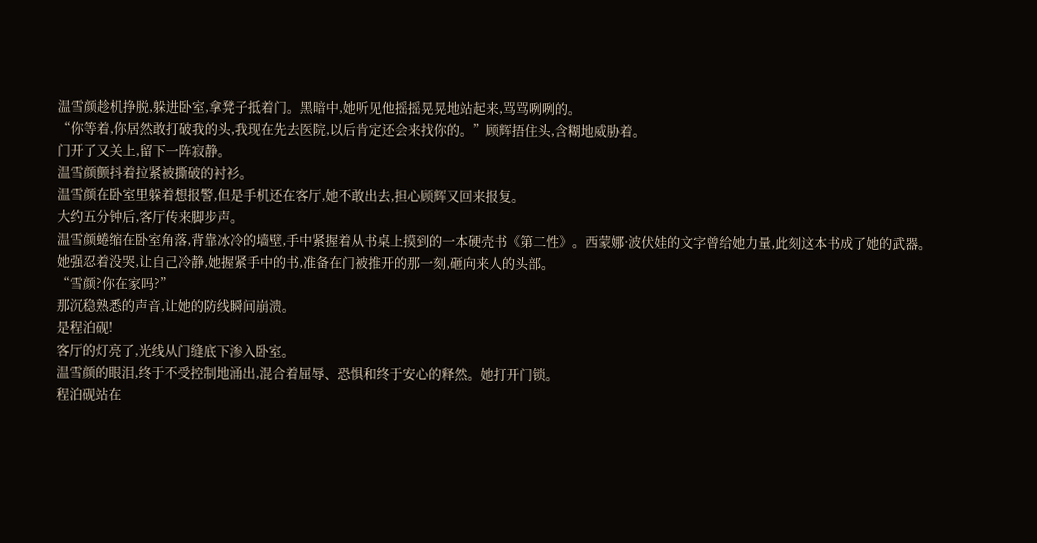温雪颜趁机挣脱,躲进卧室,拿凳子抵着门。黑暗中,她听见他摇摇晃晃地站起来,骂骂咧咧的。
“你等着,你居然敢打破我的头,我现在先去医院,以后肯定还会来找你的。”顾辉捂住头,含糊地威胁着。
门开了又关上,留下一阵寂静。
温雪颜颤抖着拉紧被撕破的衬衫。
温雪颜在卧室里躲着想报警,但是手机还在客厅,她不敢出去,担心顾辉又回来报复。
大约五分钟后,客厅传来脚步声。
温雪颜蜷缩在卧室角落,背靠冰冷的墙壁,手中紧握着从书桌上摸到的一本硬壳书《第二性》。西蒙娜·波伏娃的文字曾给她力量,此刻这本书成了她的武器。
她强忍着没哭,让自己冷静,她握紧手中的书,准备在门被推开的那一刻,砸向来人的头部。
“雪颜?你在家吗?”
那沉稳熟悉的声音,让她的防线瞬间崩溃。
是程泊砚!
客厅的灯亮了,光线从门缝底下渗入卧室。
温雪颜的眼泪,终于不受控制地涌出,混合着屈辱、恐惧和终于安心的释然。她打开门锁。
程泊砚站在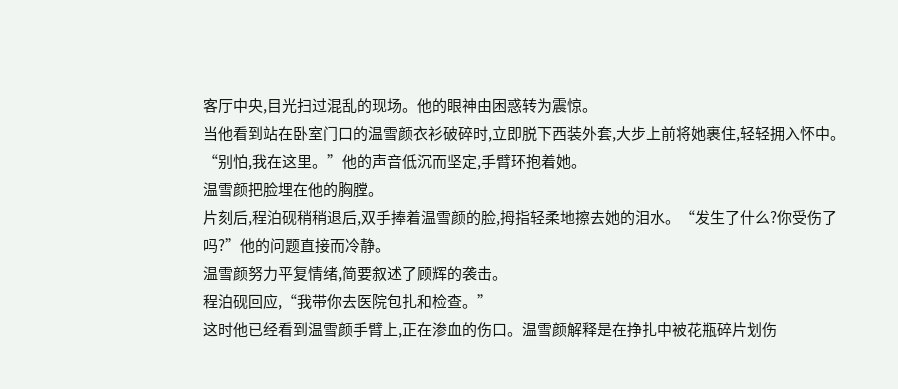客厅中央,目光扫过混乱的现场。他的眼神由困惑转为震惊。
当他看到站在卧室门口的温雪颜衣衫破碎时,立即脱下西装外套,大步上前将她裹住,轻轻拥入怀中。
“别怕,我在这里。”他的声音低沉而坚定,手臂环抱着她。
温雪颜把脸埋在他的胸膛。
片刻后,程泊砚稍稍退后,双手捧着温雪颜的脸,拇指轻柔地擦去她的泪水。“发生了什么?你受伤了吗?”他的问题直接而冷静。
温雪颜努力平复情绪,简要叙述了顾辉的袭击。
程泊砚回应,“我带你去医院包扎和检查。”
这时他已经看到温雪颜手臂上,正在渗血的伤口。温雪颜解释是在挣扎中被花瓶碎片划伤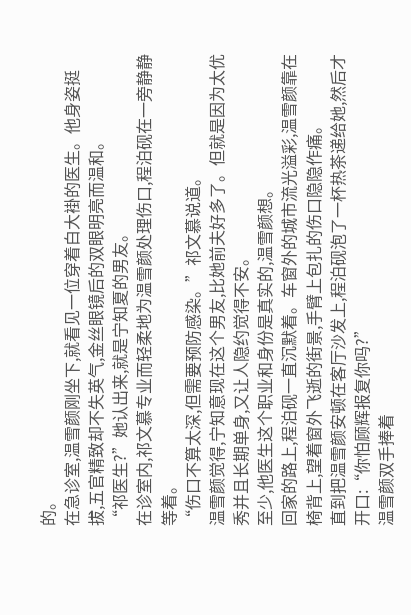的。
在急诊室,温雪颜刚坐下,就看见一位穿着白大褂的医生。他身姿挺拔,五官精致却不失英气,金丝眼镜后的双眼明亮而温和。
“祁医生?”她认出来,就是宁知夏的男友。
在诊室内,祁文慕专业而轻柔地为温雪颜处理伤口,程泊砚在一旁静静等着。
“伤口不算太深,但需要预防感染。”祁文慕说道。
温雪颜觉得,宁知意现在这个男友,比她前夫好多了。但就是因为太优秀并且长期单身,又让人隐约觉得不安。
至少,他医生这个职业和身份是真实的,温雪颜想。
回家的路上,程泊砚一直沉默着。车窗外的城市流光溢彩,温雪颜靠在椅背上,望着窗外飞逝的街景,手臂上包扎的伤口隐隐作痛。
直到把温雪颜安顿在客厅沙发上,程泊砚泡了一杯热茶递给她,然后才开口:“你怕顾辉报复你吗?”
温雪颜双手捧着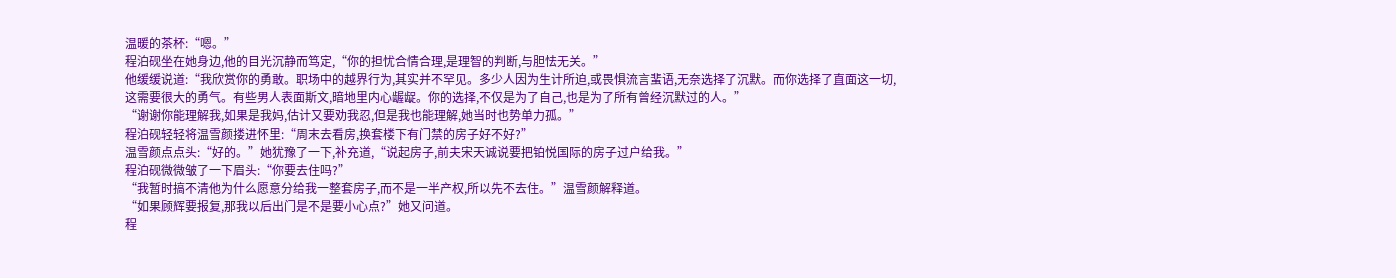温暖的茶杯:“嗯。”
程泊砚坐在她身边,他的目光沉静而笃定,“你的担忧合情合理,是理智的判断,与胆怯无关。”
他缓缓说道:“我欣赏你的勇敢。职场中的越界行为,其实并不罕见。多少人因为生计所迫,或畏惧流言蜚语,无奈选择了沉默。而你选择了直面这一切,这需要很大的勇气。有些男人表面斯文,暗地里内心龌龊。你的选择,不仅是为了自己,也是为了所有曾经沉默过的人。”
“谢谢你能理解我,如果是我妈,估计又要劝我忍,但是我也能理解,她当时也势单力孤。”
程泊砚轻轻将温雪颜搂进怀里:“周末去看房,换套楼下有门禁的房子好不好?”
温雪颜点点头:“好的。”她犹豫了一下,补充道,“说起房子,前夫宋天诚说要把铂悦国际的房子过户给我。”
程泊砚微微皱了一下眉头:“你要去住吗?”
“我暂时搞不清他为什么愿意分给我一整套房子,而不是一半产权,所以先不去住。”温雪颜解释道。
“如果顾辉要报复,那我以后出门是不是要小心点?”她又问道。
程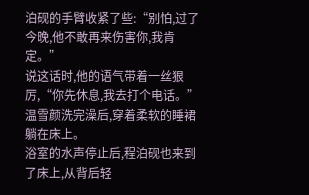泊砚的手臂收紧了些:“别怕,过了今晚,他不敢再来伤害你,我肯定。”
说这话时,他的语气带着一丝狠厉,“你先休息,我去打个电话。”
温雪颜洗完澡后,穿着柔软的睡裙躺在床上。
浴室的水声停止后,程泊砚也来到了床上,从背后轻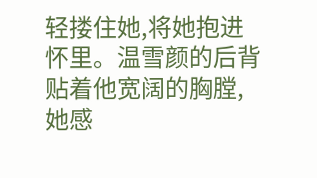轻搂住她,将她抱进怀里。温雪颜的后背贴着他宽阔的胸膛,她感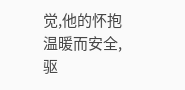觉,他的怀抱温暖而安全,驱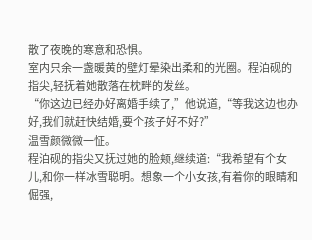散了夜晚的寒意和恐惧。
室内只余一盏暖黄的壁灯晕染出柔和的光圈。程泊砚的指尖,轻抚着她散落在枕畔的发丝。
“你这边已经办好离婚手续了,”他说道,“等我这边也办好,我们就赶快结婚,要个孩子好不好?”
温雪颜微微一怔。
程泊砚的指尖又抚过她的脸颊,继续道:“我希望有个女儿,和你一样冰雪聪明。想象一个小女孩,有着你的眼睛和倔强,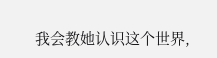我会教她认识这个世界,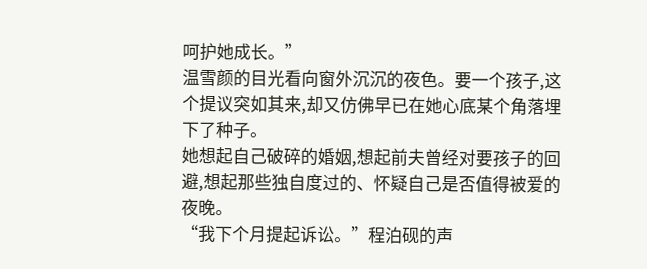呵护她成长。”
温雪颜的目光看向窗外沉沉的夜色。要一个孩子,这个提议突如其来,却又仿佛早已在她心底某个角落埋下了种子。
她想起自己破碎的婚姻,想起前夫曾经对要孩子的回避,想起那些独自度过的、怀疑自己是否值得被爱的夜晚。
“我下个月提起诉讼。”程泊砚的声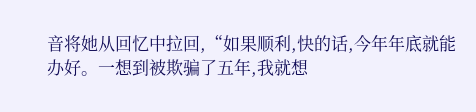音将她从回忆中拉回,“如果顺利,快的话,今年年底就能办好。一想到被欺骗了五年,我就想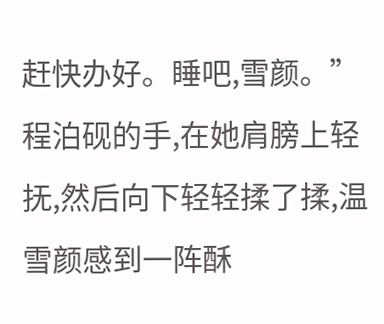赶快办好。睡吧,雪颜。”
程泊砚的手,在她肩膀上轻抚,然后向下轻轻揉了揉,温雪颜感到一阵酥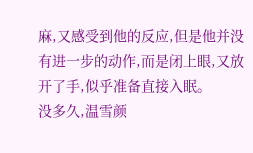麻,又感受到他的反应,但是他并没有进一步的动作,而是闭上眼,又放开了手,似乎准备直接入眠。
没多久,温雪颜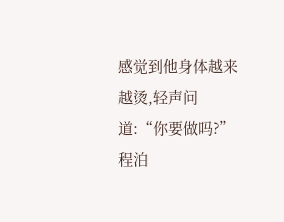感觉到他身体越来越烫,轻声问道:“你要做吗?”
程泊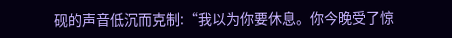砚的声音低沉而克制:“我以为你要休息。你今晚受了惊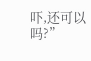吓,还可以吗?”